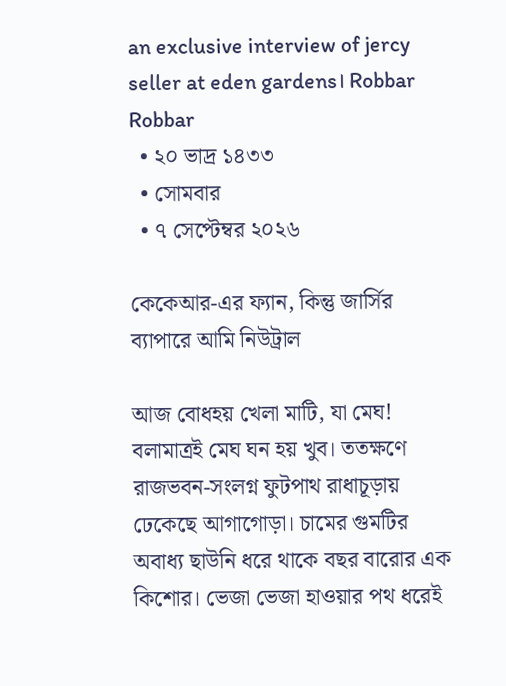an exclusive interview of jercy seller at eden gardens। Robbar
Robbar
  • ২০ ভাদ্র ১৪৩৩
  • সোমবার
  • ৭ সেপ্টেম্বর ২০২৬

কেকেআর-এর ফ্যান, কিন্তু জার্সির ব্যাপারে আমি নিউট্রাল

আজ বোধহয় খেলা মাটি, যা মেঘ! বলামাত্রই মেঘ ঘন হয় খুব। ততক্ষণে রাজভবন-সংলগ্ন ফুটপাথ রাধাচূড়ায় ঢেকেছে আগাগোড়া। চামের গুমটির অবাধ্য ছাউনি ধরে থাকে বছর বারোর এক কিশোর। ভেজা ভেজা হাওয়ার পথ ধরেই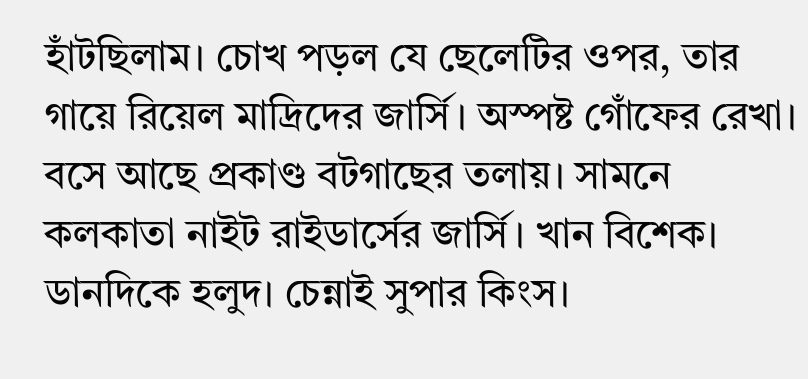হাঁটছিলাম। চোখ পড়ল যে ছেলেটির ওপর, তার গায়ে রিয়েল মাদ্রিদের জার্সি। অস্পষ্ট গোঁফের রেখা। বসে আছে প্রকাণ্ড বটগাছের তলায়। সামনে কলকাতা নাইট রাইডার্সের জার্সি। খান বিশেক। ডানদিকে হলুদ। চেন্নাই সুপার কিংস।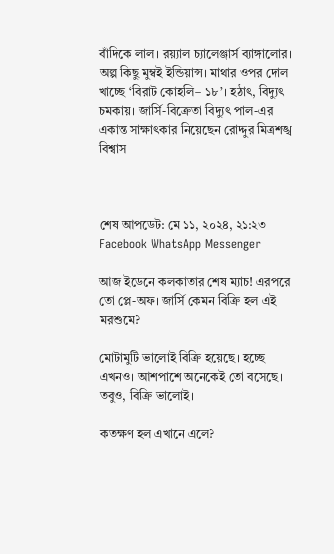বাঁদিকে লাল। রয়্যাল চ্যালেঞ্জার্স ব্যাঙ্গালোর। অল্প কিছু মুম্বই ইন্ডিয়ান্স। মাথার ওপর দোল খাচ্ছে ‘বিরাট কোহলি– ১৮’। হঠাৎ, বিদ্যুৎ চমকায়। জার্সি-বিক্রেতা বিদ্যুৎ পাল-এর একান্ত সাক্ষাৎকার নিয়েছেন রোদ্দুর মিত্রশঙ্খ বিশ্বাস



শেষ আপডেট: মে ১১, ২০২৪, ২১:২৩
Facebook WhatsApp Messenger

আজ ইডেনে কলকাতার শেষ ম্যাচ! এরপরে তো প্লে-অফ। জার্সি কেমন বিক্রি হল এই মরশুমে?

মোটামুটি ভালোই বিক্রি হয়েছে। হচ্ছে এখনও। আশপাশে অনেকেই তো বসেছে। তবুও, বিক্রি ভালোই।

কতক্ষণ হল এখানে এলে?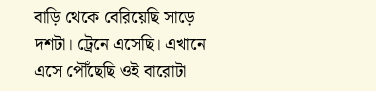বাড়ি থেকে বেরিয়েছি সাড়ে দশটা। ট্রেনে এসেছি। এখানে এসে পৌঁছেছি ওই বারোটা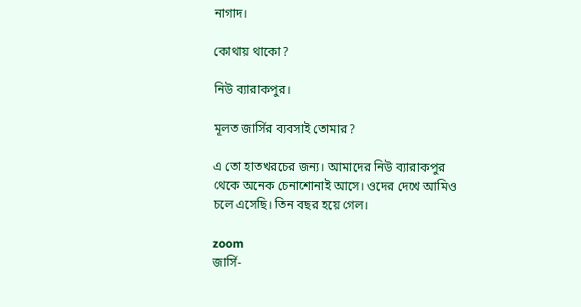নাগাদ।

কোথায় থাকো?

নিউ ব্যারাকপুর।

মূলত জার্সির ব্যবসাই তোমার?

এ তো হাতখরচের জন্য। আমাদের নিউ ব্যারাকপুর থেকে অনেক চেনাশোনাই আসে। ওদের দেখে আমিও চলে এসেছি। তিন বছর হয়ে গেল।

zoom
জার্সি-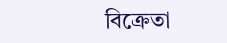বিক্রেতা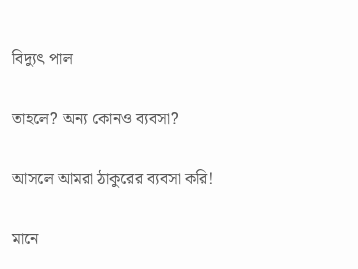বিদ্যুৎ পাল

তাহলে? অন্য কোনও ব্যবসা?

আসলে আমরা ঠাকুরের ব্যবসা করি!

মানে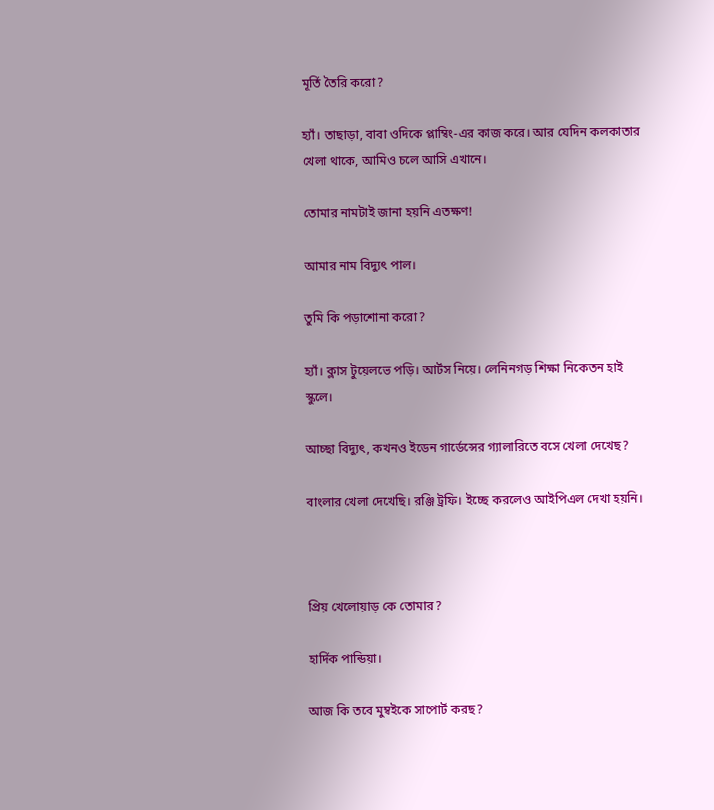মূর্তি তৈরি করো?

হ্যাঁ। তাছাড়া, বাবা ওদিকে প্লাম্বিং-এর কাজ করে। আর যেদিন কলকাতার খেলা থাকে, আমিও চলে আসি এখানে।

তোমার নামটাই জানা হয়নি এতক্ষণ!

আমার নাম বিদ্যুৎ পাল।

তুমি কি পড়াশোনা করো?

হ্যাঁ। ক্লাস টুয়েলভে পড়ি। আর্টস নিয়ে। লেনিনগড় শিক্ষা নিকেতন হাই স্কুলে।

আচ্ছা বিদ্যুৎ, কখনও ইডেন গার্ডেন্সের গ্যালারিতে বসে খেলা দেখেছ?

বাংলার খেলা দেখেছি। রঞ্জি ট্রফি। ইচ্ছে করলেও আইপিএল দেখা হয়নি।



প্রিয় খেলোয়াড় কে তোমার?

হার্দিক পান্ডিয়া।

আজ কি তবে মুম্বইকে সাপোর্ট করছ?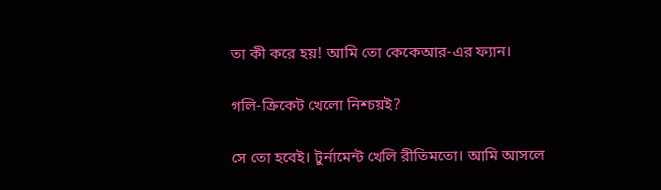তা কী করে হয়! আমি তো কেকেআর-এর ফ্যান।

গলি-ক্রিকেট খেলো নিশ্চয়ই?

সে তো হবেই। টুর্নামেন্ট খেলি রীতিমতো। আমি আসলে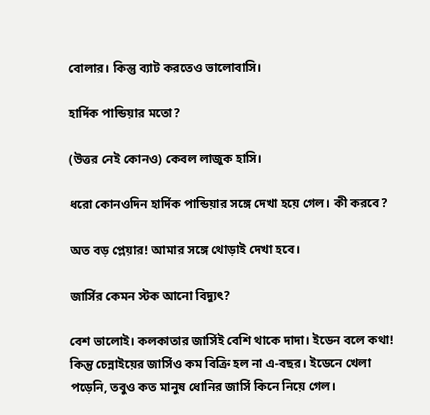বোলার। কিন্তু ব্যাট করতেও ভালোবাসি।

হার্দিক পান্ডিয়ার মতো?

(উত্তর নেই কোনও) কেবল লাজুক হাসি।

ধরো কোনওদিন হার্দিক পান্ডিয়ার সঙ্গে দেখা হয়ে গেল। কী করবে?

অত বড় প্লেয়ার! আমার সঙ্গে থোড়াই দেখা হবে।

জার্সির কেমন স্টক আনো বিদ্যুৎ?

বেশ ভালোই। কলকাতার জার্সিই বেশি থাকে দাদা। ইডেন বলে কথা! কিন্তু চেন্নাইয়ের জার্সিও কম বিক্রি হল না এ-বছর। ইডেনে খেলা পড়েনি, তবুও কত মানুষ ধোনির জার্সি কিনে নিয়ে গেল।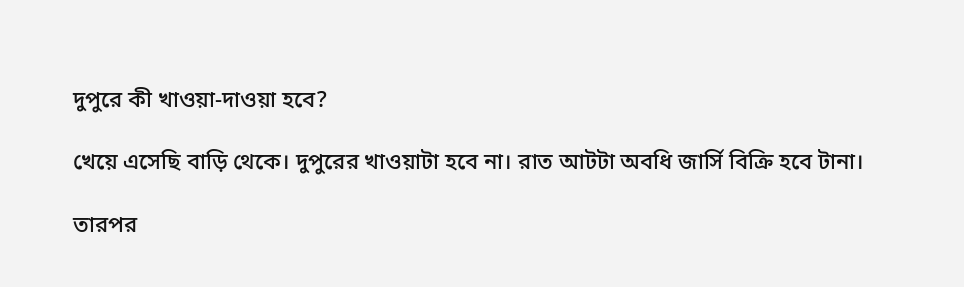দুপুরে কী খাওয়া-দাওয়া হবে?

খেয়ে এসেছি বাড়ি থেকে। দুপুরের খাওয়াটা হবে না। রাত আটটা অবধি জার্সি বিক্রি হবে টানা।

তারপর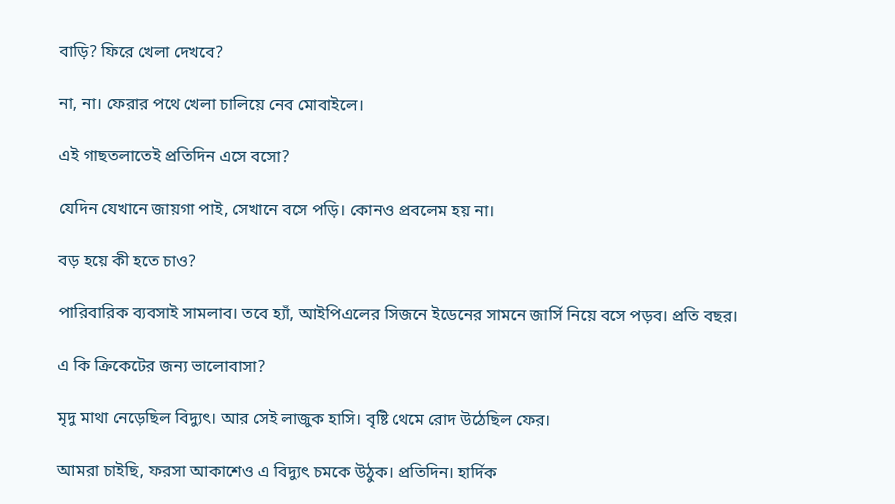বাড়ি? ফিরে খেলা দেখবে?

না, না। ফেরার পথে খেলা চালিয়ে নেব মোবাইলে।

এই গাছতলাতেই প্রতিদিন এসে বসো?

যেদিন যেখানে জায়গা পাই, সেখানে বসে পড়ি। কোনও প্রবলেম হয় না।

বড় হয়ে কী হতে চাও?

পারিবারিক ব্যবসাই সামলাব। তবে হ্যাঁ, আইপিএলের সিজনে ইডেনের সামনে জার্সি নিয়ে বসে পড়ব। প্রতি বছর।

এ কি ক্রিকেটের জন্য ভালোবাসা?

মৃদু মাথা নেড়েছিল বিদ্যুৎ। আর সেই লাজুক হাসি। বৃষ্টি থেমে রোদ উঠেছিল ফের।

আমরা চাইছি, ফরসা আকাশেও এ বিদ্যুৎ চমকে উঠুক। প্রতিদিন। হার্দিক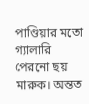পাণ্ডিয়ার মতো গ্যালারি পেরনো ছয় মারুক। অন্তত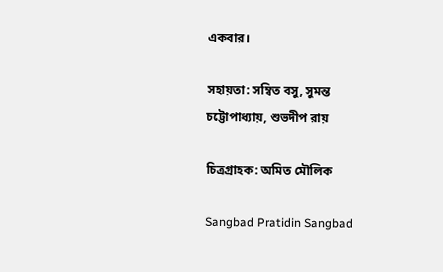একবার।

সহায়তা: সম্বিত বসু, সুমন্ত চট্টোপাধ্যায়, শুভদীপ রায়

চিত্রগ্রাহক: অমিত মৌলিক

Sangbad Pratidin Sangbad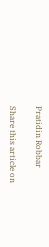Pratidin Robbar

Share this article on